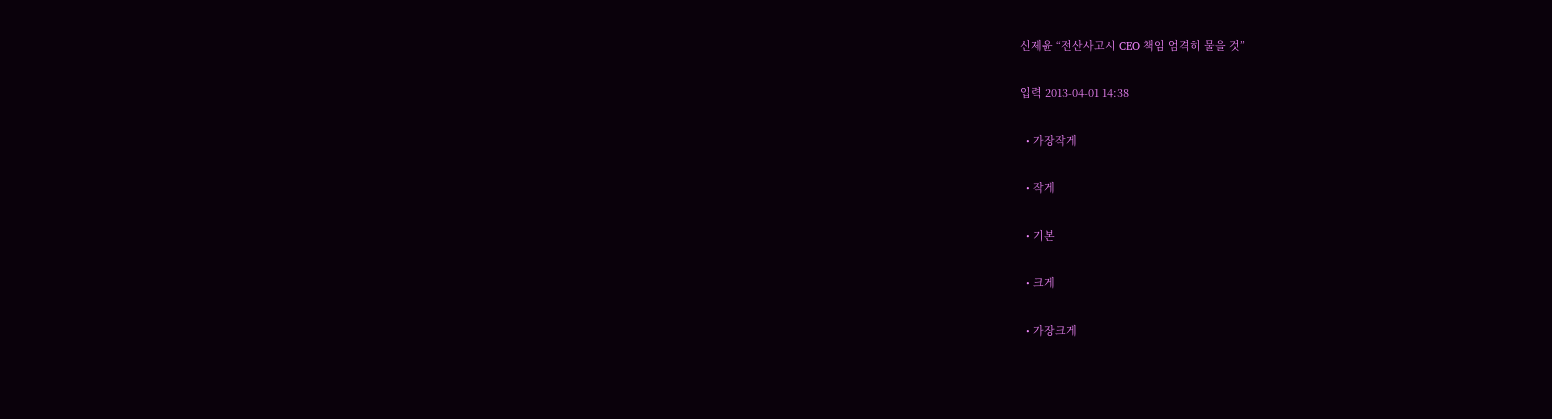신제윤 “전산사고시 CEO 책임 엄격히 물을 것”

입력 2013-04-01 14:38

  • 가장작게

  • 작게

  • 기본

  • 크게

  • 가장크게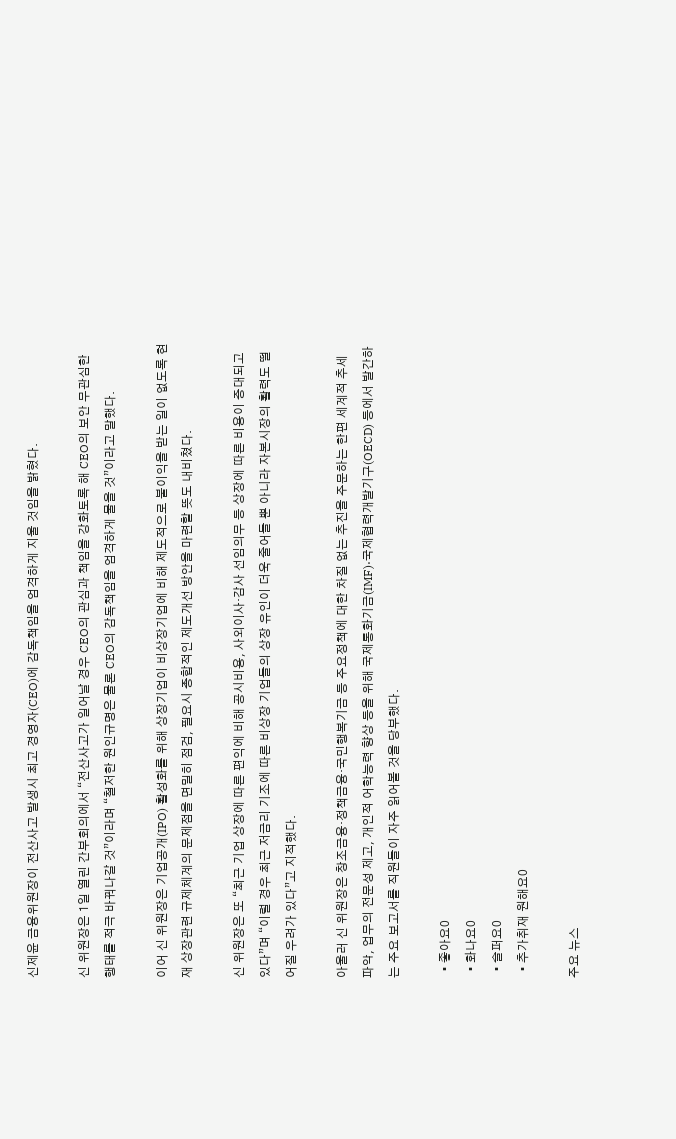신제윤 금융위원장이 전산사고 발생시 최고 경영자(CEO)에 감독책임을 엄격하게 지울 것임을 밝혔다.

신 위원장은 1일 열린 간부회의에서 “전산사고가 일어날 경우 CEO의 관심과 책임을 강화토록 해 CEO의 보안 무관심한 행태를 적극 바꿔나갈 것”이라며 “철저한 원인규명은 물론 CEO의 감독책임을 엄격하게 물을 것”이라고 말했다.

이어 신 위원장은 기업공개(IPO) 활성화를 위해 상장기업이 비상장기업에 비해 제도적으로 불이익을 받는 일이 없도록 현재 상장관련 규제체계의 문제점을 면밀히 점검, 필요시 종합적인 제도개선 방안을 마련할 뜻도 내비쳤다.

신 위원장은 또 “최근 기업 상장에 따른 편익에 비해 공시비용, 사외이사·감사 선임의무 등 상장에 따른 비용이 증대되고 있다”며 “이럴 경우 최근 저금리 기조에 따른 비상장 기업들의 상장 유인이 더욱 줄어들 뿐 아니라 자본시장의 활력도 떨어질 우려가 있다”고 지적했다.

아울러 신 위원장은 창조금융·정책금융·국민행복기금 등 주요정책에 대한 차질 없는 추진을 주문하는 한편 세계적 추세 파악, 업무의 전문성 제고, 개인적 어학능력 향상 등을 위해 국제통화기금(IMF)·국제협력개발기구(OECD) 등에서 발간하는 주요 보고서를 직원들이 자주 읽어볼 것을 당부했다.

  • 좋아요0
  • 화나요0
  • 슬퍼요0
  • 추가취재 원해요0

주요 뉴스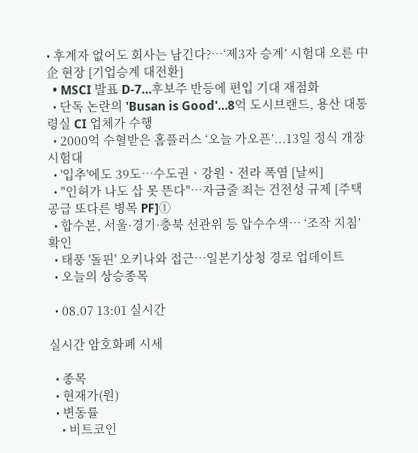• 후계자 없어도 회사는 남긴다?…‘제3자 승계’ 시험대 오른 中企 현장 [기업승계 대전환]
  • MSCI 발표 D-7…후보주 반등에 편입 기대 재점화
  • 단독 논란의 'Busan is Good'…8억 도시브랜드, 용산 대통령실 CI 업체가 수행
  • 2000억 수혈받은 홈플러스 ‘오늘 가오픈’...13일 정식 개장 시험대
  • '입추'에도 39도⋯수도권ㆍ강원ㆍ전라 폭염 [날씨]
  • "인허가 나도 삽 못 뜬다"…자금줄 죄는 건전성 규제 [주택공급 또다른 병목 PF]①
  • 합수본, 서울·경기·충북 선관위 등 압수수색… ‘조작 지침’ 확인
  • 태풍 '돌핀' 오키나와 접근…일본기상청 경로 업데이트
  • 오늘의 상승종목

  • 08.07 13:01 실시간

실시간 암호화폐 시세

  • 종목
  • 현재가(원)
  • 변동률
    • 비트코인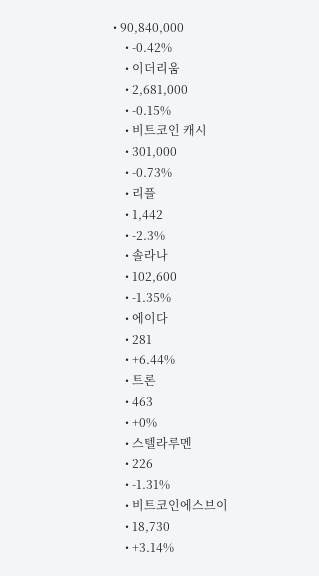• 90,840,000
    • -0.42%
    • 이더리움
    • 2,681,000
    • -0.15%
    • 비트코인 캐시
    • 301,000
    • -0.73%
    • 리플
    • 1,442
    • -2.3%
    • 솔라나
    • 102,600
    • -1.35%
    • 에이다
    • 281
    • +6.44%
    • 트론
    • 463
    • +0%
    • 스텔라루멘
    • 226
    • -1.31%
    • 비트코인에스브이
    • 18,730
    • +3.14%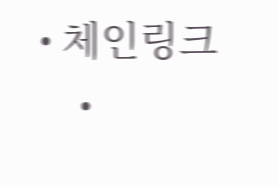• 체인링크
    •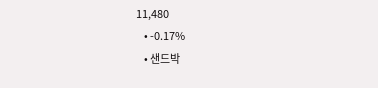11,480
    • -0.17%
    • 샌드박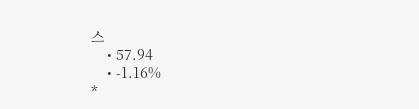스
    • 57.94
    • -1.16%
*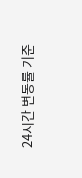24시간 변동률 기준